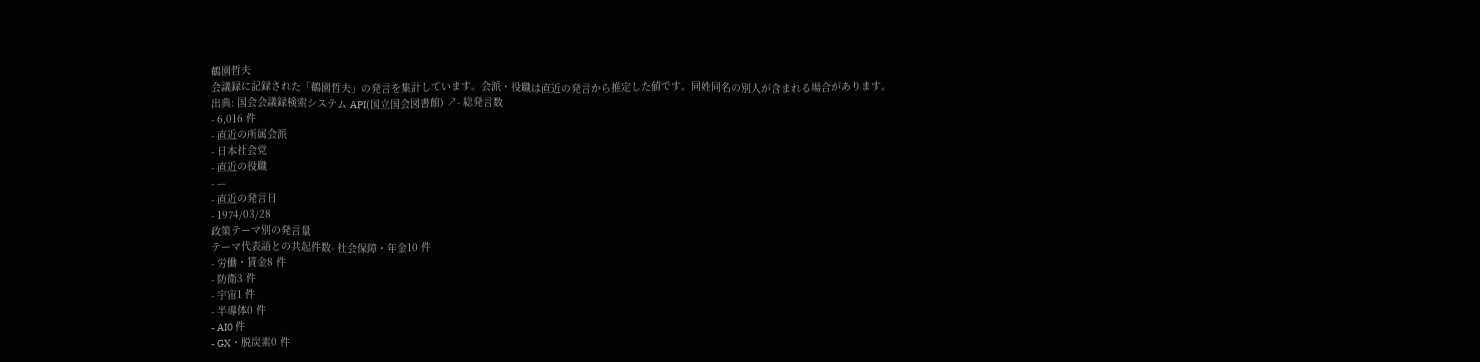鶴園哲夫
会議録に記録された「鶴園哲夫」の発言を集計しています。会派・役職は直近の発言から推定した値です。同姓同名の別人が含まれる場合があります。
出典: 国会会議録検索システム API(国立国会図書館) ↗- 総発言数
- 6,016 件
- 直近の所属会派
- 日本社会党
- 直近の役職
- —
- 直近の発言日
- 1974/03/28
政策テーマ別の発言量
テーマ代表語との共起件数- 社会保障・年金10 件
- 労働・賃金8 件
- 防衛3 件
- 宇宙1 件
- 半導体0 件
- AI0 件
- GX・脱炭素0 件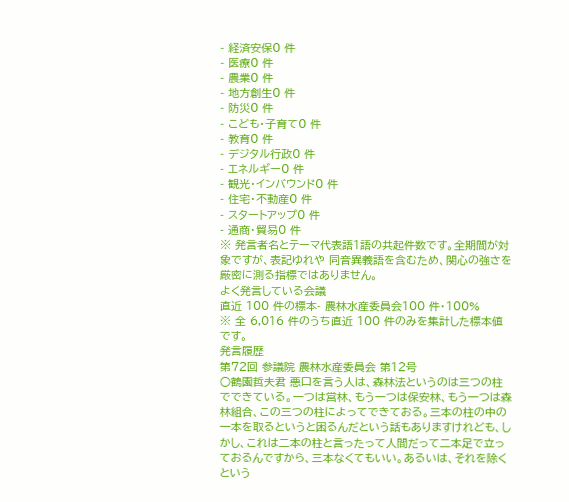- 経済安保0 件
- 医療0 件
- 農業0 件
- 地方創生0 件
- 防災0 件
- こども・子育て0 件
- 教育0 件
- デジタル行政0 件
- エネルギー0 件
- 観光・インバウンド0 件
- 住宅・不動産0 件
- スタートアップ0 件
- 通商・貿易0 件
※ 発言者名とテーマ代表語1語の共起件数です。全期間が対象ですが、表記ゆれや 同音異義語を含むため、関心の強さを厳密に測る指標ではありません。
よく発言している会議
直近 100 件の標本- 農林水産委員会100 件・100%
※ 全 6,016 件のうち直近 100 件のみを集計した標本値です。
発言履歴
第72回 参議院 農林水産委員会 第12号
○鶴園哲夫君 悪口を言う人は、森林法というのは三つの柱でできている。一つは営林、もう一つは保安林、もう一つは森林組合、この三つの柱によってできておる。三本の柱の中の一本を取るというと困るんだという話もありますけれども、しかし、これは二本の柱と言ったって人間だって二本足で立っておるんですから、三本なくてもいい。あるいは、それを除くという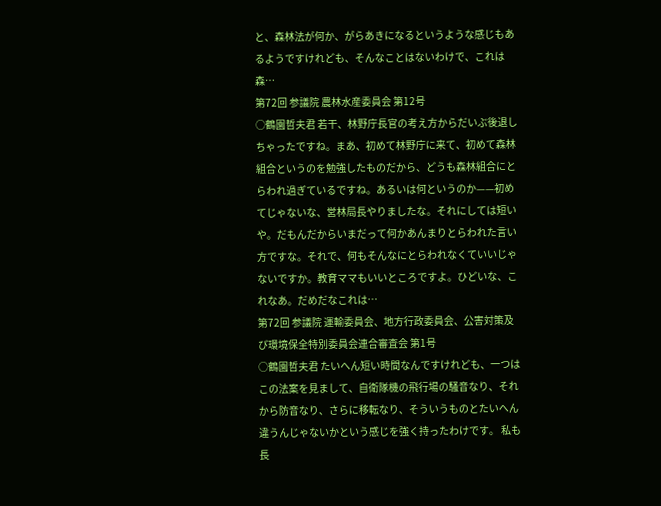と、森林法が何か、がらあきになるというような感じもあるようですけれども、そんなことはないわけで、これは森…
第72回 参議院 農林水産委員会 第12号
○鶴園哲夫君 若干、林野庁長官の考え方からだいぶ後退しちゃったですね。まあ、初めて林野庁に来て、初めて森林組合というのを勉強したものだから、どうも森林組合にとらわれ過ぎているですね。あるいは何というのか——初めてじゃないな、営林局長やりましたな。それにしては短いや。だもんだからいまだって何かあんまりとらわれた言い方ですな。それで、何もそんなにとらわれなくていいじゃないですか。教育ママもいいところですよ。ひどいな、これなあ。だめだなこれは…
第72回 参議院 運輸委員会、地方行政委員会、公害対策及び環境保全特別委員会連合審査会 第1号
○鶴園哲夫君 たいへん短い時間なんですけれども、一つはこの法案を見まして、自衛隊機の飛行場の騒音なり、それから防音なり、さらに移転なり、そういうものとたいへん違うんじゃないかという感じを強く持ったわけです。 私も長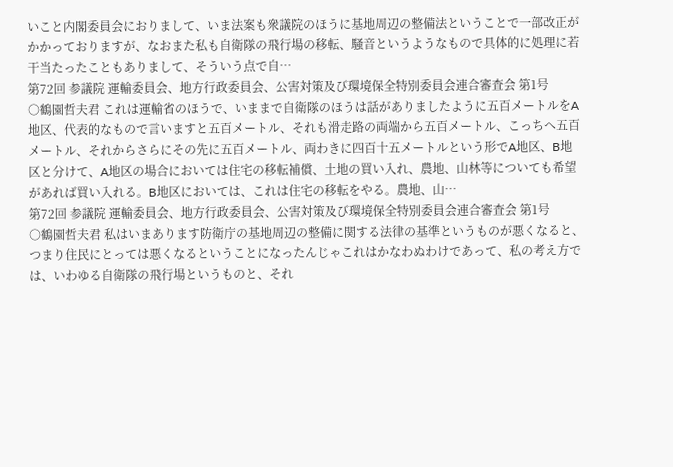いこと内閣委員会におりまして、いま法案も衆議院のほうに基地周辺の整備法ということで一部改正がかかっておりますが、なおまた私も自衛隊の飛行場の移転、騒音というようなもので具体的に処理に若干当たったこともありまして、そういう点で自…
第72回 参議院 運輸委員会、地方行政委員会、公害対策及び環境保全特別委員会連合審査会 第1号
○鶴園哲夫君 これは運輸省のほうで、いままで自衛隊のほうは話がありましたように五百メートルをA地区、代表的なもので言いますと五百メートル、それも滑走路の両端から五百メートル、こっちへ五百メートル、それからさらにその先に五百メートル、両わきに四百十五メートルという形でA地区、B地区と分けて、A地区の場合においては住宅の移転補償、土地の買い入れ、農地、山林等についても希望があれば買い入れる。B地区においては、これは住宅の移転をやる。農地、山…
第72回 参議院 運輸委員会、地方行政委員会、公害対策及び環境保全特別委員会連合審査会 第1号
○鶴園哲夫君 私はいまあります防衛庁の基地周辺の整備に関する法律の基準というものが悪くなると、つまり住民にとっては悪くなるということになったんじゃこれはかなわぬわけであって、私の考え方では、いわゆる自衛隊の飛行場というものと、それ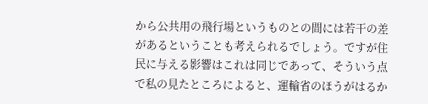から公共用の飛行場というものとの間には若干の差があるということも考えられるでしょう。ですが住民に与える影響はこれは同じであって、そういう点で私の見たところによると、運輸省のほうがはるか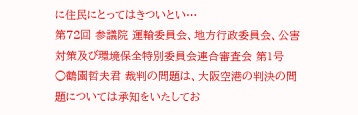に住民にとってはきついとい…
第72回 参議院 運輸委員会、地方行政委員会、公害対策及び環境保全特別委員会連合審査会 第1号
○鶴園哲夫君 裁判の問題は、大阪空港の判決の問題については承知をいたしてお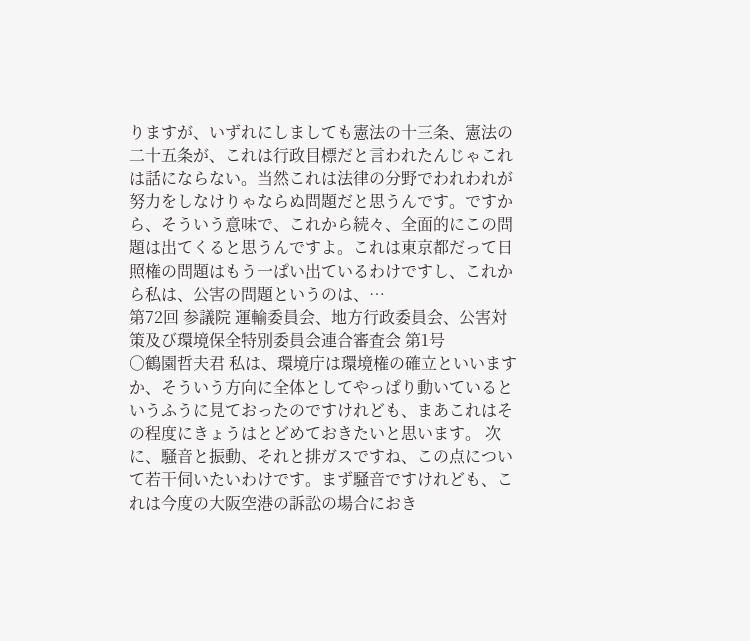りますが、いずれにしましても憲法の十三条、憲法の二十五条が、これは行政目標だと言われたんじゃこれは話にならない。当然これは法律の分野でわれわれが努力をしなけりゃならぬ問題だと思うんです。ですから、そういう意味で、これから続々、全面的にこの問題は出てくると思うんですよ。これは東京都だって日照権の問題はもう一ぱい出ているわけですし、これから私は、公害の問題というのは、…
第72回 参議院 運輸委員会、地方行政委員会、公害対策及び環境保全特別委員会連合審査会 第1号
○鶴園哲夫君 私は、環境庁は環境権の確立といいますか、そういう方向に全体としてやっぱり動いているというふうに見ておったのですけれども、まあこれはその程度にきょうはとどめておきたいと思います。 次に、騒音と振動、それと排ガスですね、この点について若干伺いたいわけです。まず騒音ですけれども、これは今度の大阪空港の訴訟の場合におき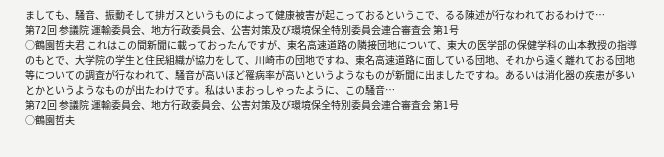ましても、騒音、振動そして排ガスというものによって健康被害が起こっておるというこで、るる陳述が行なわれておるわけで…
第72回 参議院 運輸委員会、地方行政委員会、公害対策及び環境保全特別委員会連合審査会 第1号
○鶴園哲夫君 これはこの間新聞に載っておったんですが、東名高速道路の隣接団地について、東大の医学部の保健学科の山本教授の指導のもとで、大学院の学生と住民組織が協力をして、川崎市の団地ですね、東名高速道路に面している団地、それから遠く離れておる団地等についての調査が行なわれて、騒音が高いほど罹病率が高いというようなものが新聞に出ましたですね。あるいは消化器の疾患が多いとかというようなものが出たわけです。私はいまおっしゃったように、この騒音…
第72回 参議院 運輸委員会、地方行政委員会、公害対策及び環境保全特別委員会連合審査会 第1号
○鶴園哲夫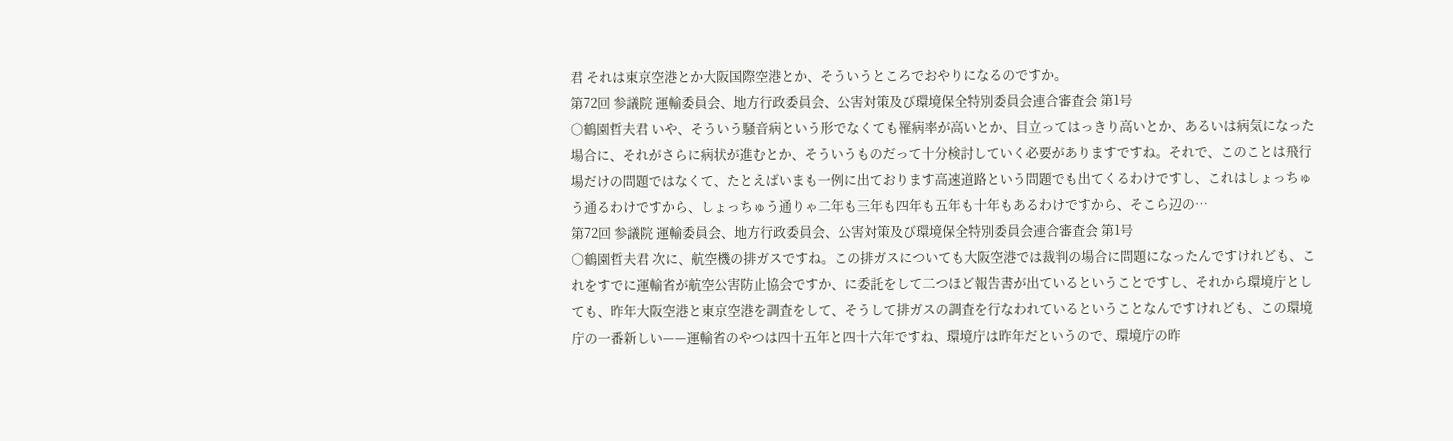君 それは東京空港とか大阪国際空港とか、そういうところでおやりになるのですか。
第72回 参議院 運輸委員会、地方行政委員会、公害対策及び環境保全特別委員会連合審査会 第1号
○鶴園哲夫君 いや、そういう騒音病という形でなくても罹病率が高いとか、目立ってはっきり高いとか、あるいは病気になった場合に、それがさらに病状が進むとか、そういうものだって十分検討していく必要がありますですね。それで、このことは飛行場だけの問題ではなくて、たとえばいまも一例に出ております高速道路という問題でも出てくるわけですし、これはしょっちゅう通るわけですから、しょっちゅう通りゃ二年も三年も四年も五年も十年もあるわけですから、そこら辺の…
第72回 参議院 運輸委員会、地方行政委員会、公害対策及び環境保全特別委員会連合審査会 第1号
○鶴園哲夫君 次に、航空機の排ガスですね。この排ガスについても大阪空港では裁判の場合に問題になったんですけれども、これをすでに運輸省が航空公害防止協会ですか、に委託をして二つほど報告書が出ているということですし、それから環境庁としても、昨年大阪空港と東京空港を調査をして、そうして排ガスの調査を行なわれているということなんですけれども、この環境庁の一番新しい——運輸省のやつは四十五年と四十六年ですね、環境庁は昨年だというので、環境庁の昨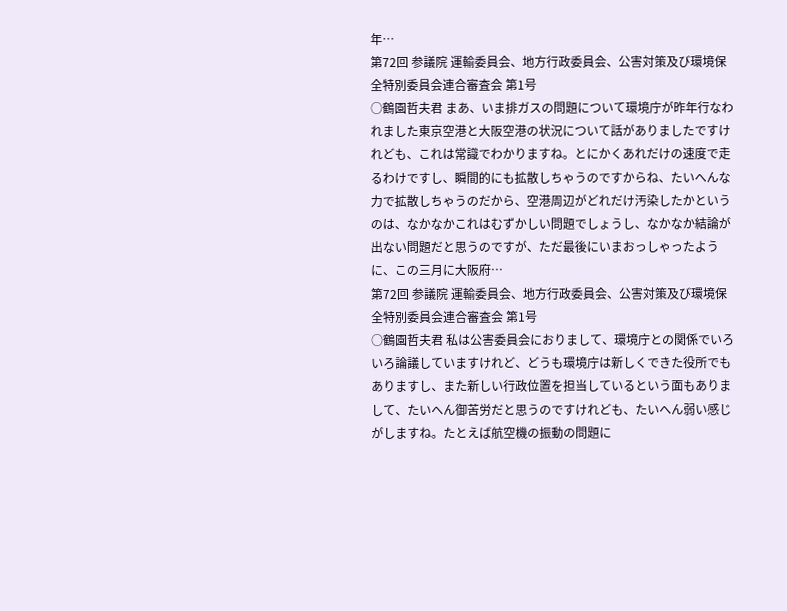年…
第72回 参議院 運輸委員会、地方行政委員会、公害対策及び環境保全特別委員会連合審査会 第1号
○鶴園哲夫君 まあ、いま排ガスの問題について環境庁が昨年行なわれました東京空港と大阪空港の状況について話がありましたですけれども、これは常識でわかりますね。とにかくあれだけの速度で走るわけですし、瞬間的にも拡散しちゃうのですからね、たいへんな力で拡散しちゃうのだから、空港周辺がどれだけ汚染したかというのは、なかなかこれはむずかしい問題でしょうし、なかなか結論が出ない問題だと思うのですが、ただ最後にいまおっしゃったように、この三月に大阪府…
第72回 参議院 運輸委員会、地方行政委員会、公害対策及び環境保全特別委員会連合審査会 第1号
○鶴園哲夫君 私は公害委員会におりまして、環境庁との関係でいろいろ論議していますけれど、どうも環境庁は新しくできた役所でもありますし、また新しい行政位置を担当しているという面もありまして、たいへん御苦労だと思うのですけれども、たいへん弱い感じがしますね。たとえば航空機の振動の問題に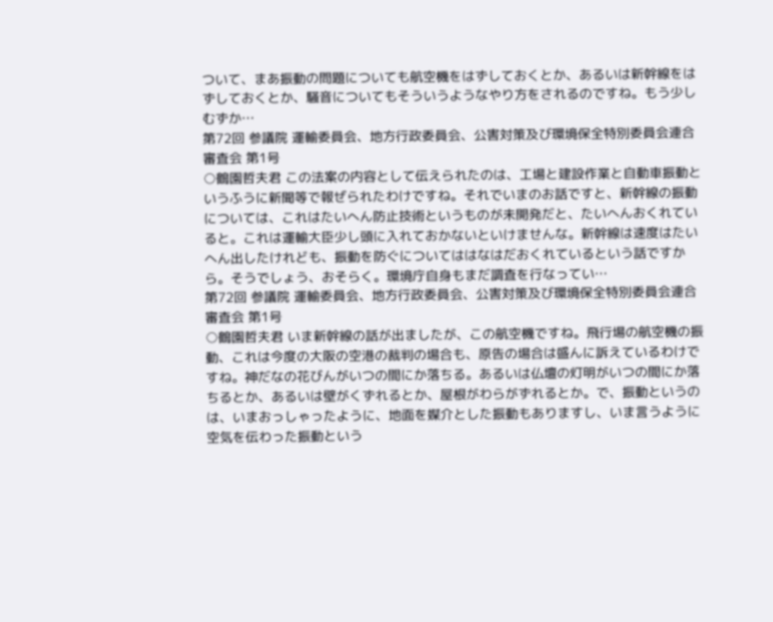ついて、まあ振動の問題についても航空機をはずしておくとか、あるいは新幹線をはずしておくとか、騒音についてもそういうようなやり方をされるのですね。もう少しむずか…
第72回 参議院 運輸委員会、地方行政委員会、公害対策及び環境保全特別委員会連合審査会 第1号
○鶴園哲夫君 この法案の内容として伝えられたのは、工場と建設作業と自動車振動というふうに新聞等で報ぜられたわけですね。それでいまのお話ですと、新幹線の振動については、これはたいへん防止技術というものが未開発だと、たいへんおくれていると。これは運輸大臣少し頭に入れておかないといけませんな。新幹線は速度はたいへん出したけれども、振動を防ぐについてははなはだおくれているという話ですから。そうでしょう、おそらく。環境庁自身もまだ調査を行なってい…
第72回 参議院 運輸委員会、地方行政委員会、公害対策及び環境保全特別委員会連合審査会 第1号
○鶴園哲夫君 いま新幹線の話が出ましたが、この航空機ですね。飛行場の航空機の振動、これは今度の大阪の空港の裁判の場合も、原告の場合は盛んに訴えているわけですね。神だなの花びんがいつの間にか落ちる。あるいは仏壇の灯明がいつの間にか落ちるとか、あるいは壁がくずれるとか、屋根がわらがずれるとか。で、振動というのは、いまおっしゃったように、地面を媒介とした振動もありますし、いま言うように空気を伝わった振動という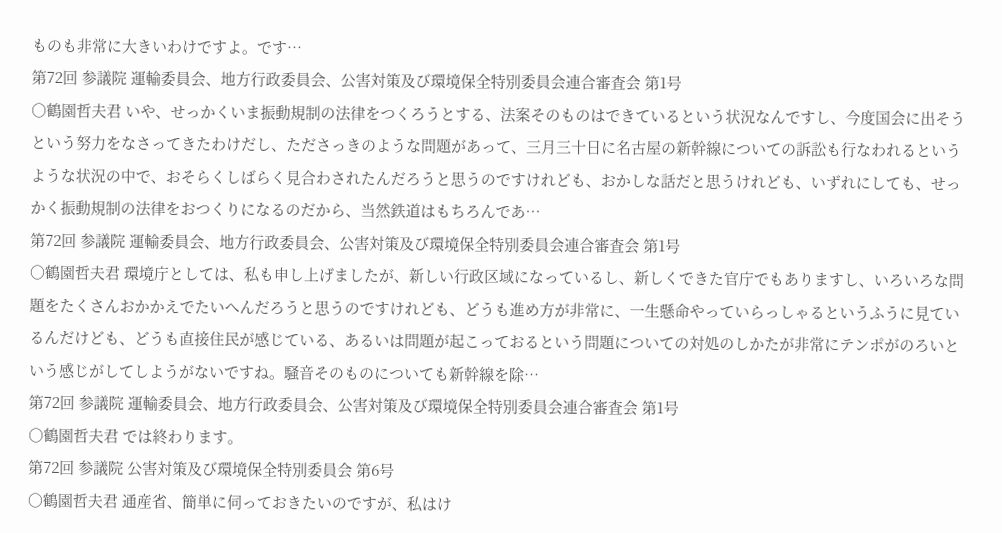ものも非常に大きいわけですよ。です…
第72回 参議院 運輸委員会、地方行政委員会、公害対策及び環境保全特別委員会連合審査会 第1号
○鶴園哲夫君 いや、せっかくいま振動規制の法律をつくろうとする、法案そのものはできているという状況なんですし、今度国会に出そうという努力をなさってきたわけだし、たださっきのような問題があって、三月三十日に名古屋の新幹線についての訴訟も行なわれるというような状況の中で、おそらくしばらく見合わされたんだろうと思うのですけれども、おかしな話だと思うけれども、いずれにしても、せっかく振動規制の法律をおつくりになるのだから、当然鉄道はもちろんであ…
第72回 参議院 運輸委員会、地方行政委員会、公害対策及び環境保全特別委員会連合審査会 第1号
○鶴園哲夫君 環境庁としては、私も申し上げましたが、新しい行政区域になっているし、新しくできた官庁でもありますし、いろいろな問題をたくさんおかかえでたいへんだろうと思うのですけれども、どうも進め方が非常に、一生懸命やっていらっしゃるというふうに見ているんだけども、どうも直接住民が感じている、あるいは問題が起こっておるという問題についての対処のしかたが非常にテンポがのろいという感じがしてしようがないですね。騒音そのものについても新幹線を除…
第72回 参議院 運輸委員会、地方行政委員会、公害対策及び環境保全特別委員会連合審査会 第1号
○鶴園哲夫君 では終わります。
第72回 参議院 公害対策及び環境保全特別委員会 第6号
○鶴園哲夫君 通産省、簡単に伺っておきたいのですが、私はけ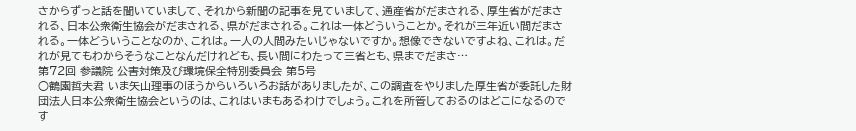さからずっと話を聞いていまして、それから新聞の記事を見ていまして、通産省がだまされる、厚生省がだまされる、日本公衆衛生協会がだまされる、県がだまされる。これは一体どういうことか。それが三年近い間だまされる。一体どういうことなのか、これは。一人の人間みたいじゃないですか。想像できないですよね、これは。だれが見てもわからそうなことなんだけれども、長い間にわたって三省とも、県までだまさ…
第72回 参議院 公害対策及び環境保全特別委員会 第5号
○鶴園哲夫君 いま矢山理事のほうからいろいろお話がありましたが、この調査をやりました厚生省が委託した財団法人日本公衆衛生協会というのは、これはいまもあるわけでしょう。これを所管しておるのはどこになるのです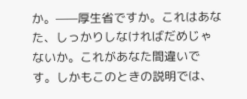か。——厚生省ですか。これはあなた、しっかりしなければだめじゃないか。これがあなた間違いです。しかもこのときの説明では、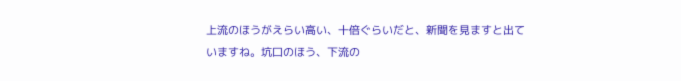上流のほうがえらい高い、十倍ぐらいだと、新聞を見ますと出ていますね。坑口のほう、下流の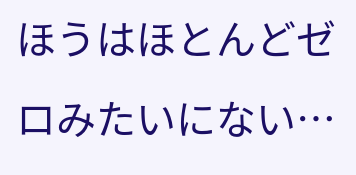ほうはほとんどゼロみたいにない…